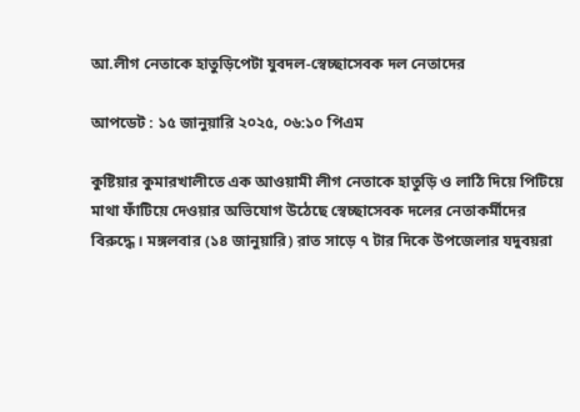আ.লীগ নেতাকে হাতুড়িপেটা যুবদল-স্বেচ্ছাসেবক দল নেতাদের

আপডেট : ১৫ জানুয়ারি ২০২৫, ০৬:১০ পিএম

কুষ্টিয়ার কুমারখালীতে এক আওয়ামী লীগ নেতাকে হাতুড়ি ও লাঠি দিয়ে পিটিয়ে মাথা ফাঁটিয়ে দেওয়ার অভিযোগ উঠেছে স্বেচ্ছাসেবক দলের নেতাকর্মীদের বিরুদ্ধে। মঙ্গলবার (১৪ জানুয়ারি) রাত সাড়ে ৭ টার দিকে উপজেলার যদুবয়রা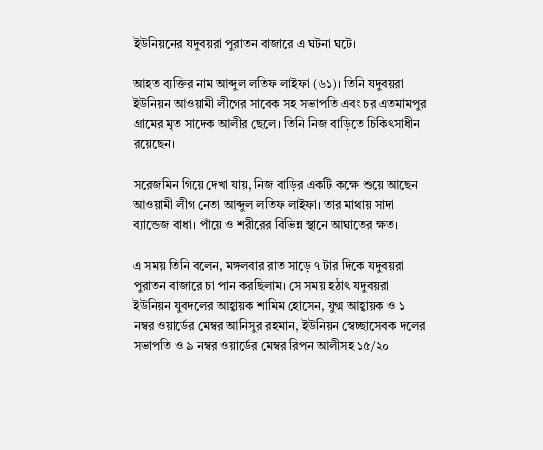ইউনিয়নের যদুবয়রা পুরাতন বাজারে এ ঘটনা ঘটে।

আহত ব্যক্তির নাম আব্দুল লতিফ লাইফা (৬১)। তিনি যদুবয়রা ইউনিয়ন আওয়ামী লীগের সাবেক সহ সভাপতি এবং চর এতমামপুর গ্রামের মৃত সাদেক আলীর ছেলে। তিনি নিজ বাড়িতে চিকিৎসাধীন রয়েছেন।

সরেজমিন গিয়ে দেখা যায়, নিজ বাড়ির একটি কক্ষে শুয়ে আছেন আওয়ামী লীগ নেতা আব্দুল লতিফ লাইফা। তার মাথায় সাদা ব্যান্ডেজ বাধা। পাঁয়ে ও শরীরের বিভিন্ন স্থানে আঘাতের ক্ষত।

এ সময় তিনি বলেন, মঙ্গলবার রাত সাড়ে ৭ টার দিকে যদুবয়রা পুরাতন বাজারে চা পান করছিলাম। সে সময় হঠাৎ যদুবয়রা ইউনিয়ন যুবদলের আহ্বায়ক শামিম হোসেন, যুগ্ম আহ্বায়ক ও ১ নম্বর ওয়ার্ডের মেম্বর আনিসুর রহমান, ইউনিয়ন স্বেচ্ছাসেবক দলের সভাপতি ও ৯ নম্বর ওয়ার্ডের মেম্বর রিপন আলীসহ ১৫/২০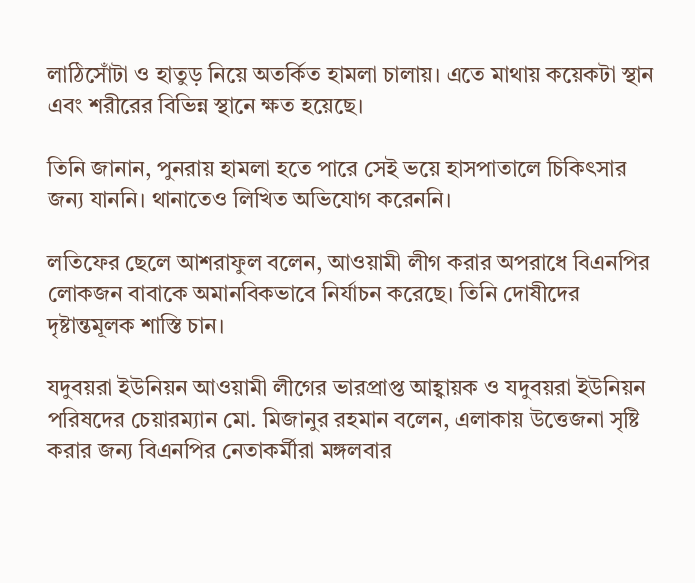লাঠিসোঁটা ও হাতুড় নিয়ে অতর্কিত হামলা চালায়। এতে মাথায় কয়েকটা স্থান এবং শরীরের বিভিন্ন স্থানে ক্ষত হয়েছে।

তিনি জানান, পুনরায় হামলা হতে পারে সেই ভয়ে হাসপাতালে চিকিৎসার জন্য যাননি। থানাতেও লিখিত অভিযোগ করেননি।

লতিফের ছেলে আশরাফুল বলেন, আওয়ামী লীগ করার অপরাধে বিএনপির লোকজন বাবাকে অমানবিকভাবে নির্যাচন করেছে। তিনি দোষীদের দৃষ্টান্তমূলক শাস্তি চান।

যদুবয়রা ইউনিয়ন আওয়ামী লীগের ভারপ্রাপ্ত আহ্বায়ক ও যদুবয়রা ইউনিয়ন পরিষদের চেয়ারম্যান মো. মিজানুর রহমান বলেন, এলাকায় উত্তেজনা সৃষ্টি করার জন্য বিএনপির নেতাকর্মীরা মঙ্গলবার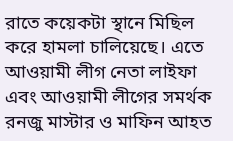রাতে কয়েকটা স্থানে মিছিল করে হামলা চালিয়েছে। এতে আওয়ামী লীগ নেতা লাইফা এবং আওয়ামী লীগের সমর্থক রনজু মাস্টার ও মাফিন আহত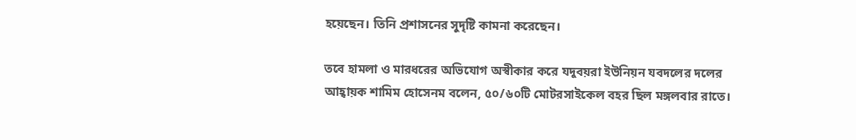হয়েছেন। তিনি প্রশাসনের সুদৃষ্টি কামনা করেছেন।

তবে হামলা ও মারধরের অভিযোগ অস্বীকার করে যদুবয়রা ইউনিয়ন যবদলের দলের আহ্বায়ক শামিম হোসেনম বলেন, ৫০/৬০টি মোটরসাইকেল বহর ছিল মঙ্গলবার রাতে।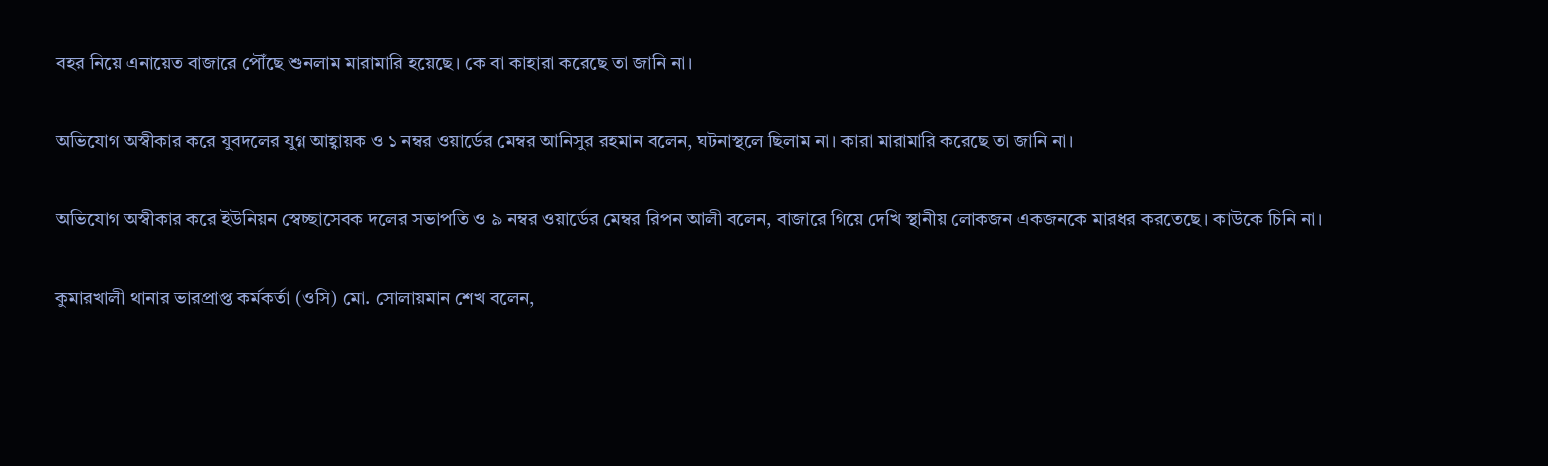বহর নিয়ে এনায়েত বাজারে পৌঁছে শুনলাম মারামারি হয়েছে। কে বা কাহারা করেছে তা জানি না।

অভিযোগ অস্বীকার করে যুবদলের যুগ্ন আহ্বায়ক ও ১ নম্বর ওয়ার্ডের মেম্বর আনিসুর রহমান বলেন, ঘটনাস্থলে ছিলাম না। কারা মারামারি করেছে তা জানি না।

অভিযোগ অস্বীকার করে ইউনিয়ন স্বেচ্ছাসেবক দলের সভাপতি ও ৯ নম্বর ওয়ার্ডের মেম্বর রিপন আলী বলেন, বাজারে গিয়ে দেখি স্থানীয় লোকজন একজনকে মারধর করতেছে। কাউকে চিনি না।

কুমারখালী থানার ভারপ্রাপ্ত কর্মকর্তা (ওসি) মো. সোলায়মান শেখ বলেন,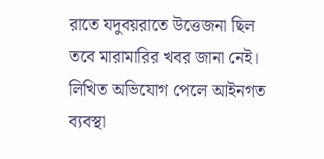রাতে যদুবয়রাতে উত্তেজনা ছিল তবে মারামারির খবর জানা নেই। লিখিত অভিযোগ পেলে আইনগত ব্যবস্থা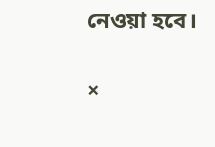নেওয়া হবে।

×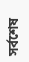সর্বশেষ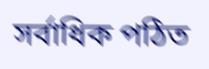সর্বাধিক পঠিত